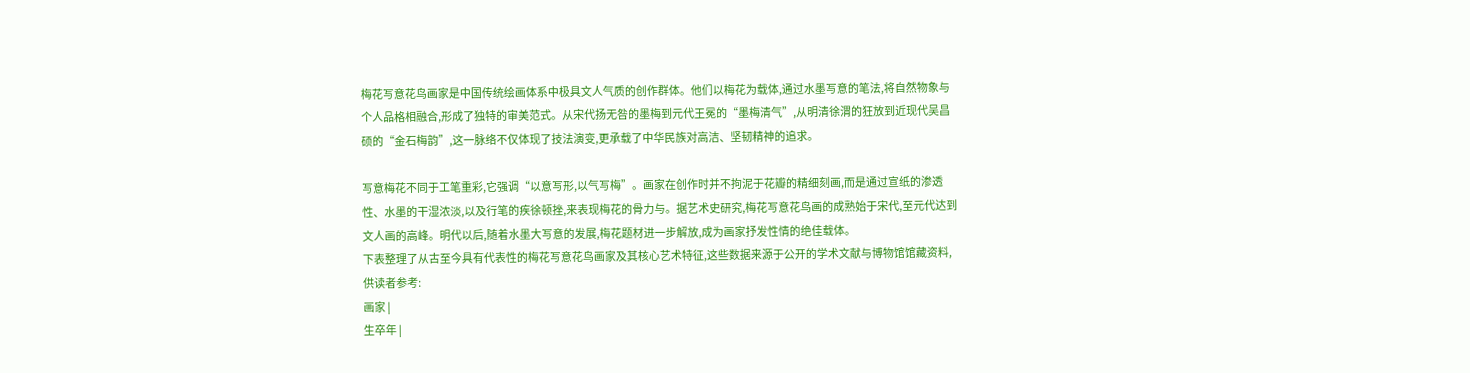梅花写意花鸟画家是中国传统绘画体系中极具文人气质的创作群体。他们以梅花为载体,通过水墨写意的笔法,将自然物象与个人品格相融合,形成了独特的审美范式。从宋代扬无咎的墨梅到元代王冕的“墨梅清气”,从明清徐渭的狂放到近现代吴昌硕的“金石梅韵”,这一脉络不仅体现了技法演变,更承载了中华民族对高洁、坚韧精神的追求。

写意梅花不同于工笔重彩,它强调“以意写形,以气写梅”。画家在创作时并不拘泥于花瓣的精细刻画,而是通过宣纸的渗透性、水墨的干湿浓淡,以及行笔的疾徐顿挫,来表现梅花的骨力与。据艺术史研究,梅花写意花鸟画的成熟始于宋代,至元代达到文人画的高峰。明代以后,随着水墨大写意的发展,梅花题材进一步解放,成为画家抒发性情的绝佳载体。
下表整理了从古至今具有代表性的梅花写意花鸟画家及其核心艺术特征,这些数据来源于公开的学术文献与博物馆馆藏资料,供读者参考:
画家 |
生卒年 |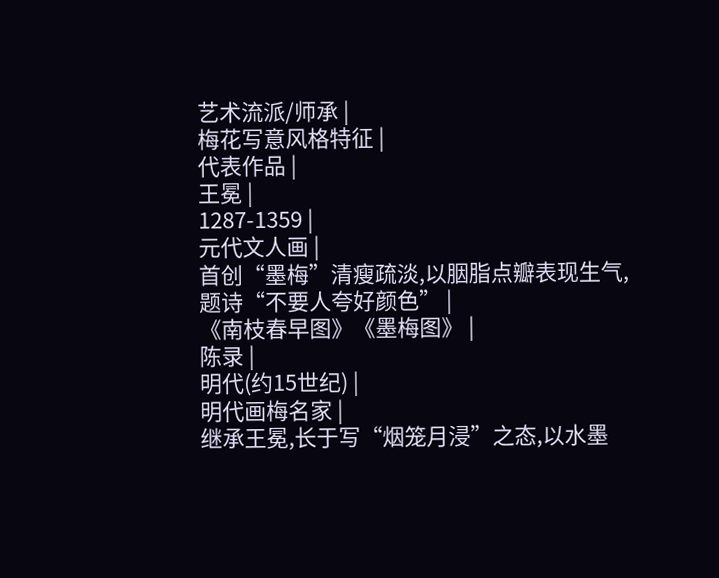艺术流派/师承 |
梅花写意风格特征 |
代表作品 |
王冕 |
1287-1359 |
元代文人画 |
首创“墨梅”清瘦疏淡,以胭脂点瓣表现生气,题诗“不要人夸好颜色” |
《南枝春早图》《墨梅图》 |
陈录 |
明代(约15世纪) |
明代画梅名家 |
继承王冕,长于写“烟笼月浸”之态,以水墨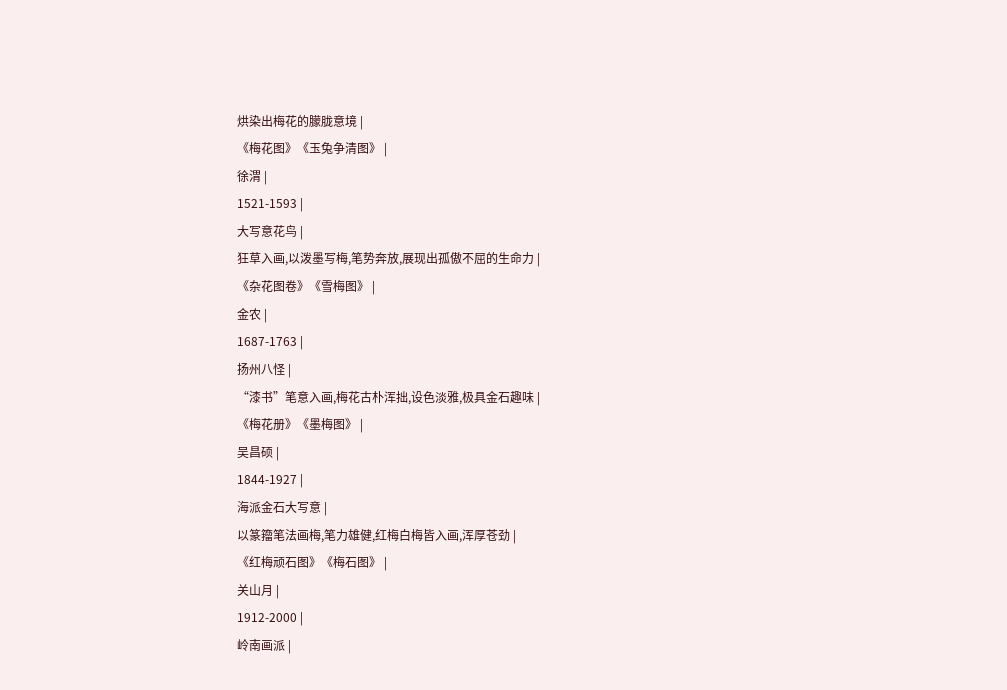烘染出梅花的朦胧意境 |
《梅花图》《玉兔争清图》 |
徐渭 |
1521-1593 |
大写意花鸟 |
狂草入画,以泼墨写梅,笔势奔放,展现出孤傲不屈的生命力 |
《杂花图卷》《雪梅图》 |
金农 |
1687-1763 |
扬州八怪 |
“漆书”笔意入画,梅花古朴浑拙,设色淡雅,极具金石趣味 |
《梅花册》《墨梅图》 |
吴昌硕 |
1844-1927 |
海派金石大写意 |
以篆籀笔法画梅,笔力雄健,红梅白梅皆入画,浑厚苍劲 |
《红梅顽石图》《梅石图》 |
关山月 |
1912-2000 |
岭南画派 |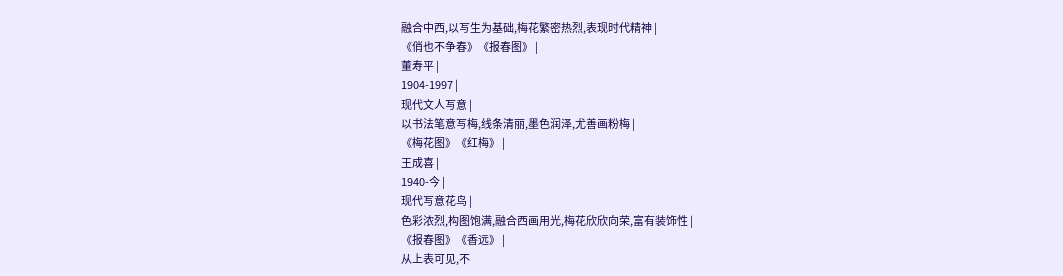融合中西,以写生为基础,梅花繁密热烈,表现时代精神 |
《俏也不争春》《报春图》 |
董寿平 |
1904-1997 |
现代文人写意 |
以书法笔意写梅,线条清丽,墨色润泽,尤善画粉梅 |
《梅花图》《红梅》 |
王成喜 |
1940-今 |
现代写意花鸟 |
色彩浓烈,构图饱满,融合西画用光,梅花欣欣向荣,富有装饰性 |
《报春图》《香远》 |
从上表可见,不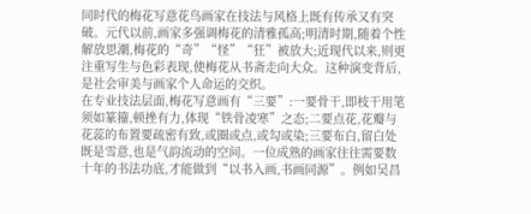同时代的梅花写意花鸟画家在技法与风格上既有传承又有突破。元代以前,画家多强调梅花的清雅孤高;明清时期,随着个性解放思潮,梅花的“奇”“怪”“狂”被放大;近现代以来,则更注重写生与色彩表现,使梅花从书斋走向大众。这种演变背后,是社会审美与画家个人命运的交织。
在专业技法层面,梅花写意画有“三要”:一要骨干,即枝干用笔须如篆籀,顿挫有力,体现“铁骨凌寒”之态;二要点花,花瓣与花蕊的布置要疏密有致,或圈或点,或勾或染;三要布白,留白处既是雪意,也是气韵流动的空间。一位成熟的画家往往需要数十年的书法功底,才能做到“以书入画,书画同源”。例如吴昌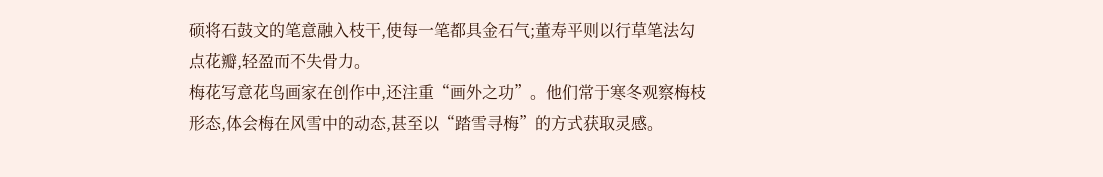硕将石鼓文的笔意融入枝干,使每一笔都具金石气;董寿平则以行草笔法勾点花瓣,轻盈而不失骨力。
梅花写意花鸟画家在创作中,还注重“画外之功”。他们常于寒冬观察梅枝形态,体会梅在风雪中的动态,甚至以“踏雪寻梅”的方式获取灵感。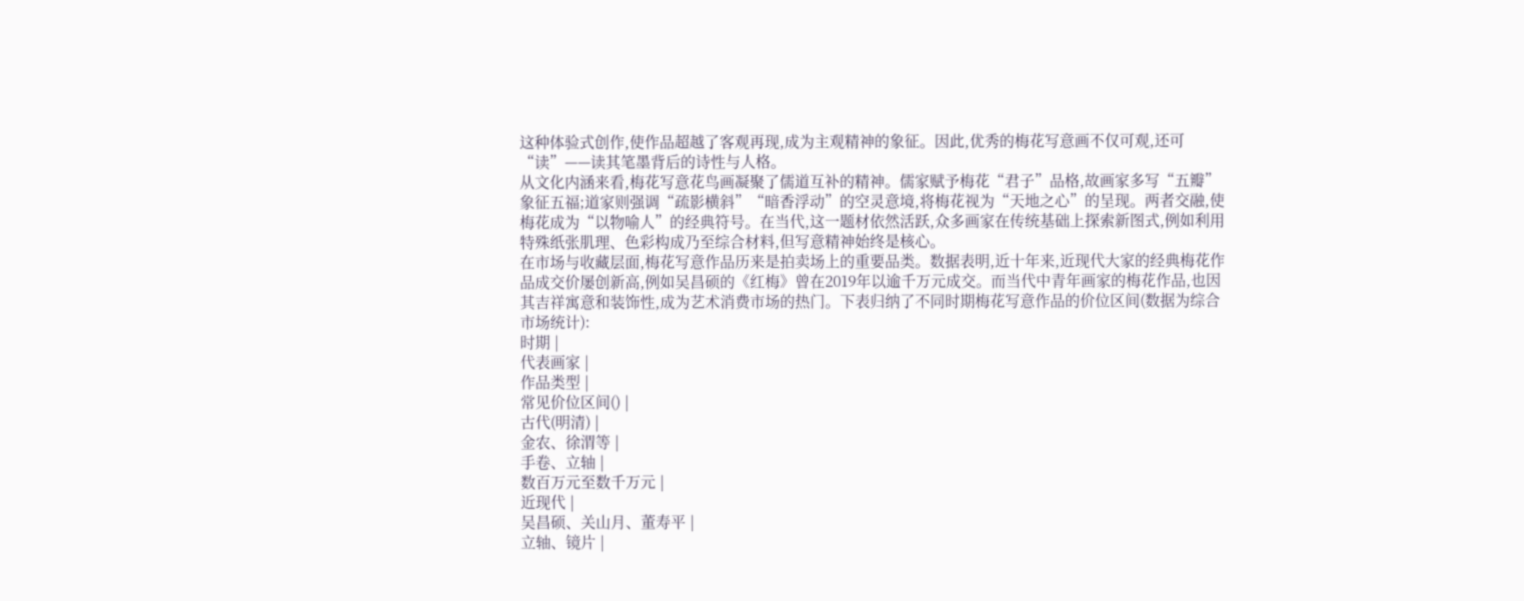这种体验式创作,使作品超越了客观再现,成为主观精神的象征。因此,优秀的梅花写意画不仅可观,还可“读”——读其笔墨背后的诗性与人格。
从文化内涵来看,梅花写意花鸟画凝聚了儒道互补的精神。儒家赋予梅花“君子”品格,故画家多写“五瓣”象征五福;道家则强调“疏影横斜”“暗香浮动”的空灵意境,将梅花视为“天地之心”的呈现。两者交融,使梅花成为“以物喻人”的经典符号。在当代,这一题材依然活跃,众多画家在传统基础上探索新图式,例如利用特殊纸张肌理、色彩构成乃至综合材料,但写意精神始终是核心。
在市场与收藏层面,梅花写意作品历来是拍卖场上的重要品类。数据表明,近十年来,近现代大家的经典梅花作品成交价屡创新高,例如吴昌硕的《红梅》曾在2019年以逾千万元成交。而当代中青年画家的梅花作品,也因其吉祥寓意和装饰性,成为艺术消费市场的热门。下表归纳了不同时期梅花写意作品的价位区间(数据为综合市场统计):
时期 |
代表画家 |
作品类型 |
常见价位区间() |
古代(明清) |
金农、徐渭等 |
手卷、立轴 |
数百万元至数千万元 |
近现代 |
吴昌硕、关山月、董寿平 |
立轴、镜片 |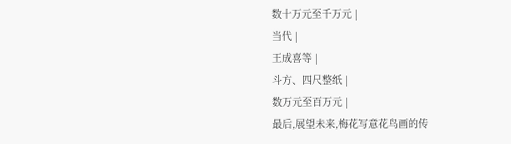数十万元至千万元 |
当代 |
王成喜等 |
斗方、四尺整纸 |
数万元至百万元 |
最后,展望未来,梅花写意花鸟画的传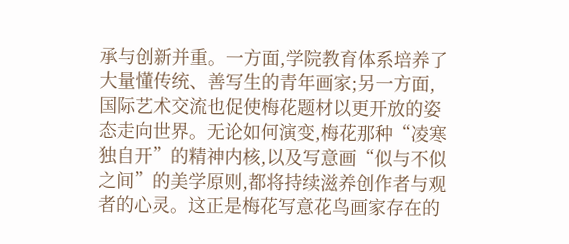承与创新并重。一方面,学院教育体系培养了大量懂传统、善写生的青年画家;另一方面,国际艺术交流也促使梅花题材以更开放的姿态走向世界。无论如何演变,梅花那种“凌寒独自开”的精神内核,以及写意画“似与不似之间”的美学原则,都将持续滋养创作者与观者的心灵。这正是梅花写意花鸟画家存在的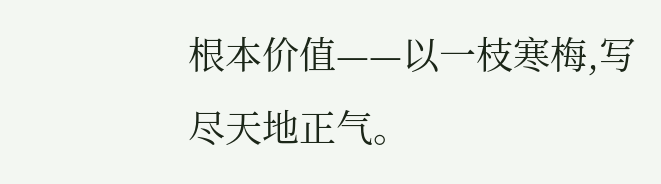根本价值——以一枝寒梅,写尽天地正气。